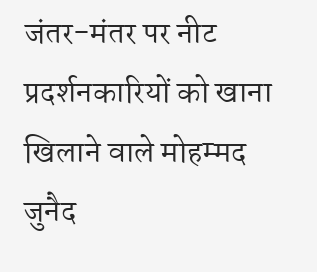जंतर-मंतर पर नीट प्रदर्शनकारियों को खाना खिलाने वाले मोहम्मद जुनैद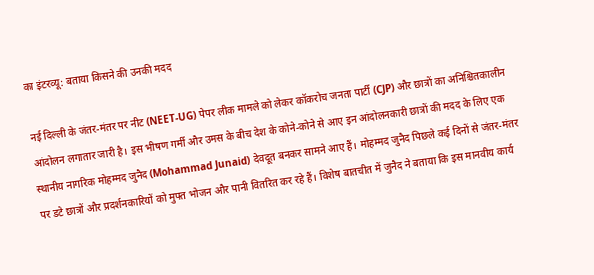का इंटरव्यू: बताया किसने की उनकी मदद

नई दिल्ली के जंतर-मंतर पर नीट (NEET-UG) पेपर लीक मामले को लेकर कॉकरोच जनता पार्टी (CJP) और छात्रों का अनिश्चितकालीन आंदोलन लगातार जारी है। इस भीषण गर्मी और उमस के बीच देश के कोने-कोने से आए इन आंदोलनकारी छात्रों की मदद के लिए एक स्थानीय नागरिक मोहम्मद जुनैद (Mohammad Junaid) देवदूत बनकर सामने आए हैं। मोहम्मद जुनैद पिछले कई दिनों से जंतर-मंतर पर डटे छात्रों और प्रदर्शनकारियों को मुफ्त भोजन और पानी वितरित कर रहे हैं। विशेष बातचीत में जुनैद ने बताया कि इस मानवीय कार्य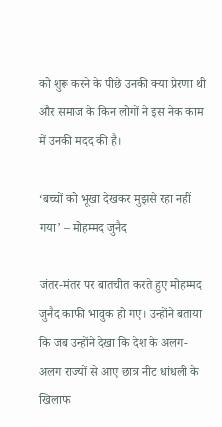को शुरू करने के पीछे उनकी क्या प्रेरणा थी और समाज के किन लोगों ने इस नेक काम में उनकी मदद की है।

‘बच्चों को भूखा देखकर मुझसे रहा नहीं गया’ – मोहम्मद जुनैद

जंतर-मंतर पर बातचीत करते हुए मोहम्मद जुनैद काफी भावुक हो गए। उन्होंने बताया कि जब उन्होंने देखा कि देश के अलग-अलग राज्यों से आए छात्र नीट धांधली के खिलाफ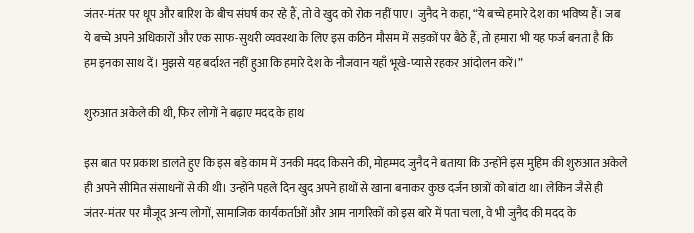जंतर-मंतर पर धूप और बारिश के बीच संघर्ष कर रहे हैं, तो वे खुद को रोक नहीं पाए। जुनैद ने कहा, “ये बच्चे हमारे देश का भविष्य हैं। जब ये बच्चे अपने अधिकारों और एक साफ-सुथरी व्यवस्था के लिए इस कठिन मौसम में सड़कों पर बैठे हैं, तो हमारा भी यह फर्ज बनता है कि हम इनका साथ दें। मुझसे यह बर्दाश्त नहीं हुआ कि हमारे देश के नौजवान यहाँ भूखे-प्यासे रहकर आंदोलन करें।”

शुरुआत अकेले की थी, फिर लोगों ने बढ़ाए मदद के हाथ

इस बात पर प्रकाश डालते हुए कि इस बड़े काम में उनकी मदद किसने की, मोहम्मद जुनैद ने बताया कि उन्होंने इस मुहिम की शुरुआत अकेले ही अपने सीमित संसाधनों से की थी। उन्होंने पहले दिन खुद अपने हाथों से खाना बनाकर कुछ दर्जन छात्रों को बांटा था। लेकिन जैसे ही जंतर-मंतर पर मौजूद अन्य लोगों, सामाजिक कार्यकर्ताओं और आम नागरिकों को इस बारे में पता चला, वे भी जुनैद की मदद के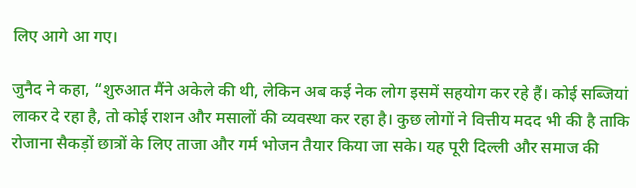लिए आगे आ गए।

जुनैद ने कहा, “शुरुआत मैंने अकेले की थी, लेकिन अब कई नेक लोग इसमें सहयोग कर रहे हैं। कोई सब्जियां लाकर दे रहा है, तो कोई राशन और मसालों की व्यवस्था कर रहा है। कुछ लोगों ने वित्तीय मदद भी की है ताकि रोजाना सैकड़ों छात्रों के लिए ताजा और गर्म भोजन तैयार किया जा सके। यह पूरी दिल्ली और समाज की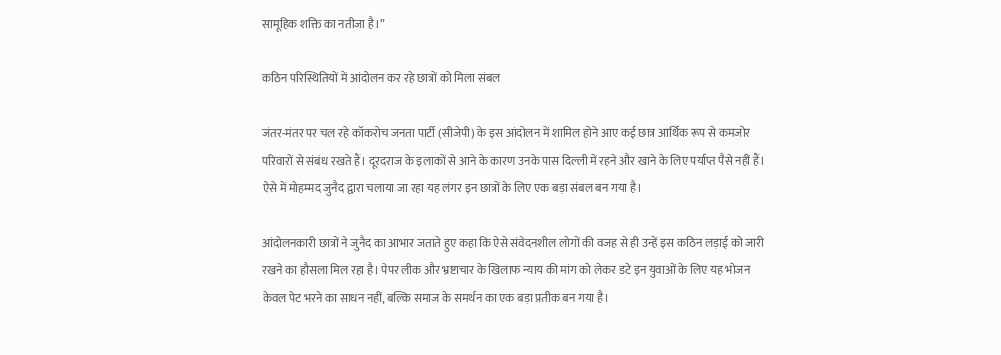सामूहिक शक्ति का नतीजा है।”

कठिन परिस्थितियों में आंदोलन कर रहे छात्रों को मिला संबल

जंतर-मंतर पर चल रहे कॉकरोच जनता पार्टी (सीजेपी) के इस आंदोलन में शामिल होने आए कई छात्र आर्थिक रूप से कमजोर परिवारों से संबंध रखते हैं। दूरदराज के इलाकों से आने के कारण उनके पास दिल्ली में रहने और खाने के लिए पर्याप्त पैसे नहीं हैं। ऐसे में मोहम्मद जुनैद द्वारा चलाया जा रहा यह लंगर इन छात्रों के लिए एक बड़ा संबल बन गया है।

आंदोलनकारी छात्रों ने जुनैद का आभार जताते हुए कहा कि ऐसे संवेदनशील लोगों की वजह से ही उन्हें इस कठिन लड़ाई को जारी रखने का हौसला मिल रहा है। पेपर लीक और भ्रष्टाचार के खिलाफ न्याय की मांग को लेकर डटे इन युवाओं के लिए यह भोजन केवल पेट भरने का साधन नहीं, बल्कि समाज के समर्थन का एक बड़ा प्रतीक बन गया है।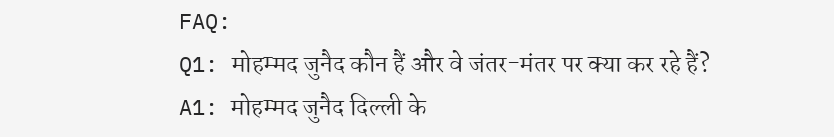FAQ:
Q1: मोहम्मद जुनैद कौन हैं और वे जंतर-मंतर पर क्या कर रहे हैं?
A1: मोहम्मद जुनैद दिल्ली के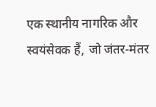एक स्थानीय नागरिक और स्वयंसेवक हैं, जो जंतर-मंतर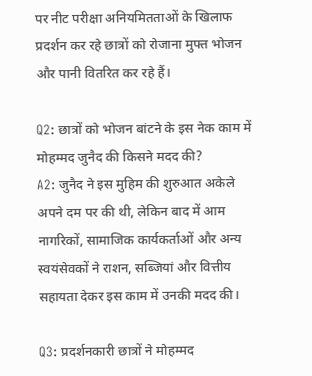पर नीट परीक्षा अनियमितताओं के खिलाफ प्रदर्शन कर रहे छात्रों को रोजाना मुफ्त भोजन और पानी वितरित कर रहे हैं।

Q2: छात्रों को भोजन बांटने के इस नेक काम में मोहम्मद जुनैद की किसने मदद की?
A2: जुनैद ने इस मुहिम की शुरुआत अकेले अपने दम पर की थी, लेकिन बाद में आम नागरिकों, सामाजिक कार्यकर्ताओं और अन्य स्वयंसेवकों ने राशन, सब्जियां और वित्तीय सहायता देकर इस काम में उनकी मदद की।

Q3: प्रदर्शनकारी छात्रों ने मोहम्मद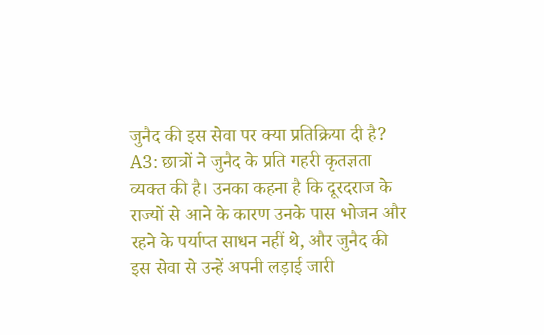जुनैद की इस सेवा पर क्या प्रतिक्रिया दी है?
A3: छात्रों ने जुनैद के प्रति गहरी कृतज्ञता व्यक्त की है। उनका कहना है कि दूरदराज के राज्यों से आने के कारण उनके पास भोजन और रहने के पर्याप्त साधन नहीं थे, और जुनैद की इस सेवा से उन्हें अपनी लड़ाई जारी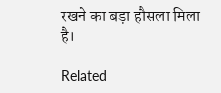रखने का बड़ा हौसला मिला है।

Related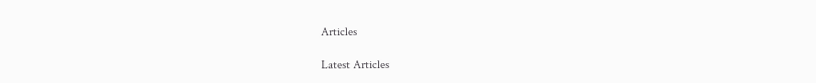Articles

Latest Articles